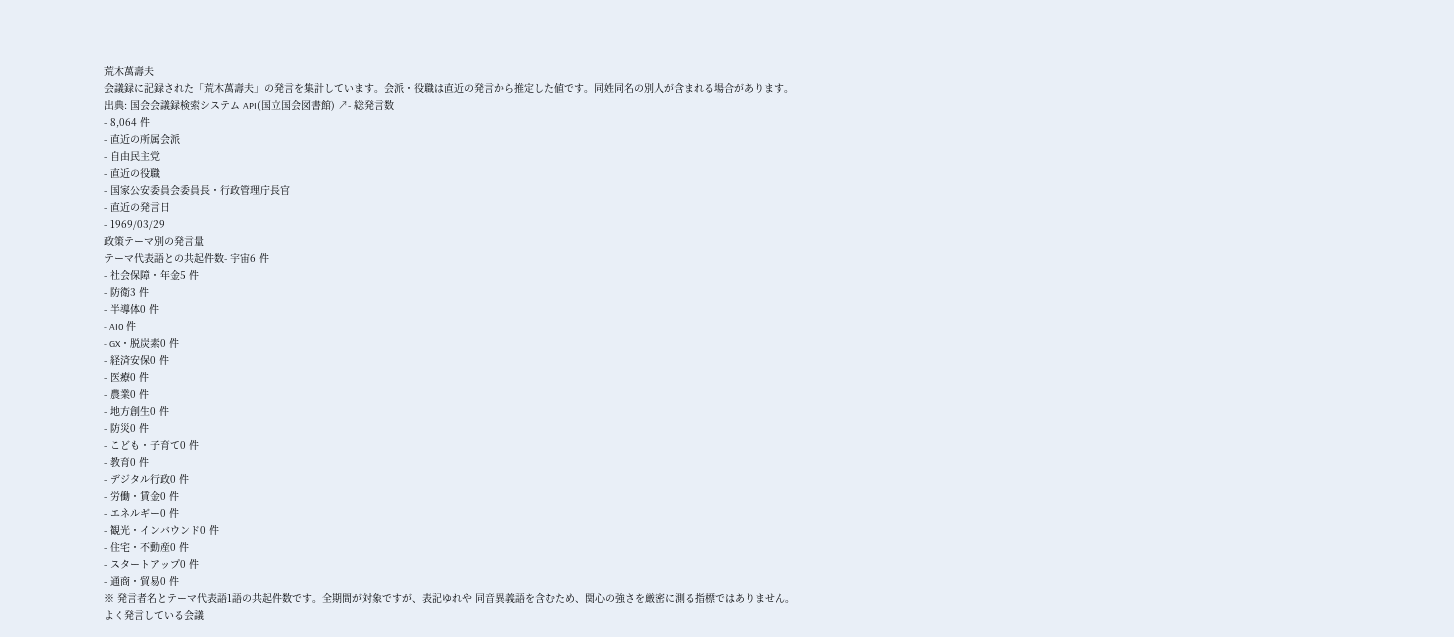荒木萬壽夫
会議録に記録された「荒木萬壽夫」の発言を集計しています。会派・役職は直近の発言から推定した値です。同姓同名の別人が含まれる場合があります。
出典: 国会会議録検索システム API(国立国会図書館) ↗- 総発言数
- 8,064 件
- 直近の所属会派
- 自由民主党
- 直近の役職
- 国家公安委員会委員長・行政管理庁長官
- 直近の発言日
- 1969/03/29
政策テーマ別の発言量
テーマ代表語との共起件数- 宇宙6 件
- 社会保障・年金5 件
- 防衛3 件
- 半導体0 件
- AI0 件
- GX・脱炭素0 件
- 経済安保0 件
- 医療0 件
- 農業0 件
- 地方創生0 件
- 防災0 件
- こども・子育て0 件
- 教育0 件
- デジタル行政0 件
- 労働・賃金0 件
- エネルギー0 件
- 観光・インバウンド0 件
- 住宅・不動産0 件
- スタートアップ0 件
- 通商・貿易0 件
※ 発言者名とテーマ代表語1語の共起件数です。全期間が対象ですが、表記ゆれや 同音異義語を含むため、関心の強さを厳密に測る指標ではありません。
よく発言している会議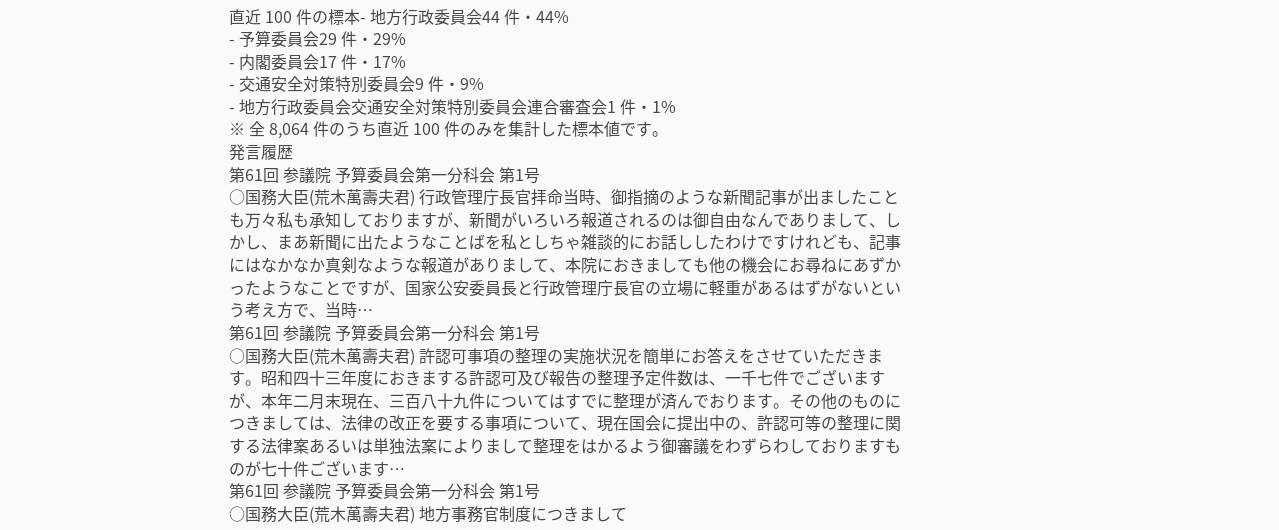直近 100 件の標本- 地方行政委員会44 件・44%
- 予算委員会29 件・29%
- 内閣委員会17 件・17%
- 交通安全対策特別委員会9 件・9%
- 地方行政委員会交通安全対策特別委員会連合審査会1 件・1%
※ 全 8,064 件のうち直近 100 件のみを集計した標本値です。
発言履歴
第61回 参議院 予算委員会第一分科会 第1号
○国務大臣(荒木萬壽夫君) 行政管理庁長官拝命当時、御指摘のような新聞記事が出ましたことも万々私も承知しておりますが、新聞がいろいろ報道されるのは御自由なんでありまして、しかし、まあ新聞に出たようなことばを私としちゃ雑談的にお話ししたわけですけれども、記事にはなかなか真剣なような報道がありまして、本院におきましても他の機会にお尋ねにあずかったようなことですが、国家公安委員長と行政管理庁長官の立場に軽重があるはずがないという考え方で、当時…
第61回 参議院 予算委員会第一分科会 第1号
○国務大臣(荒木萬壽夫君) 許認可事項の整理の実施状況を簡単にお答えをさせていただきます。昭和四十三年度におきまする許認可及び報告の整理予定件数は、一千七件でございますが、本年二月末現在、三百八十九件についてはすでに整理が済んでおります。その他のものにつきましては、法律の改正を要する事項について、現在国会に提出中の、許認可等の整理に関する法律案あるいは単独法案によりまして整理をはかるよう御審議をわずらわしておりますものが七十件ございます…
第61回 参議院 予算委員会第一分科会 第1号
○国務大臣(荒木萬壽夫君) 地方事務官制度につきまして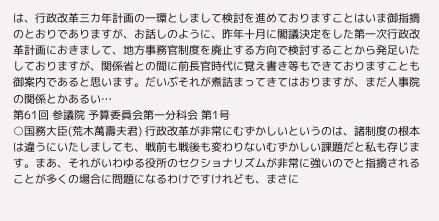は、行政改革三カ年計画の一環としまして検討を進めておりますことはいま御指摘のとおりでありますが、お話しのように、昨年十月に閣議決定をした第一次行政改革計画におきまして、地方事務官制度を廃止する方向で検討することから発足いたしておりますが、関係省との間に前長官時代に覚え書き等もできておりますことも御案内であると思います。だいぶそれが煮詰まってきてはおりますが、まだ人事院の関係とかあるい…
第61回 参議院 予算委員会第一分科会 第1号
○国務大臣(荒木萬壽夫君) 行政改革が非常にむずかしいというのは、諸制度の根本は違うにいたしましても、戦前も戦後も変わりないむずかしい課題だと私も存じます。まあ、それがいわゆる役所のセクショナリズムが非常に強いのでと指摘されることが多くの場合に問題になるわけですけれども、まさに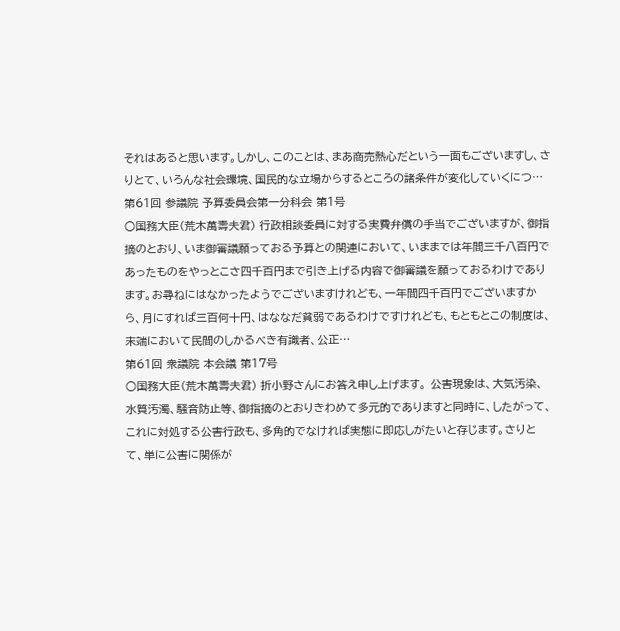それはあると思います。しかし、このことは、まあ商売熱心だという一面もございますし、さりとて、いろんな社会環境、国民的な立場からするところの諸条件が変化していくにつ…
第61回 参議院 予算委員会第一分科会 第1号
○国務大臣(荒木萬壽夫君) 行政相談委員に対する実費弁償の手当でございますが、御指摘のとおり、いま御審議願っておる予算との関連において、いままでは年間三千八百円であったものをやっとこさ四千百円まで引き上げる内容で御審議を願っておるわけであります。お尋ねにはなかったようでございますけれども、一年間四千百円でございますから、月にすれば三百何十円、はななだ貧弱であるわけですけれども、もともとこの制度は、末端において民間のしかるべき有識者、公正…
第61回 衆議院 本会議 第17号
○国務大臣(荒木萬壽夫君) 折小野さんにお答え申し上げます。 公害現象は、大気汚染、水質汚濁、騒音防止等、御指摘のとおりきわめて多元的でありますと同時に、したがって、これに対処する公害行政も、多角的でなければ実態に即応しがたいと存じます。さりとて、単に公害に関係が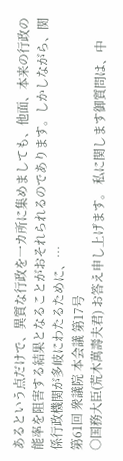あるという点だけで、異質な行政を一カ所に集めましても、他面、本来の行政の能率を阻害する結果となることがおそれられるのであります。しかしながら、関係行政機関が多岐にわたるために、…
第61回 衆議院 本会議 第17号
○国務大臣(荒木萬壽夫君) お答え申し上げます。 私に関します御質問は、中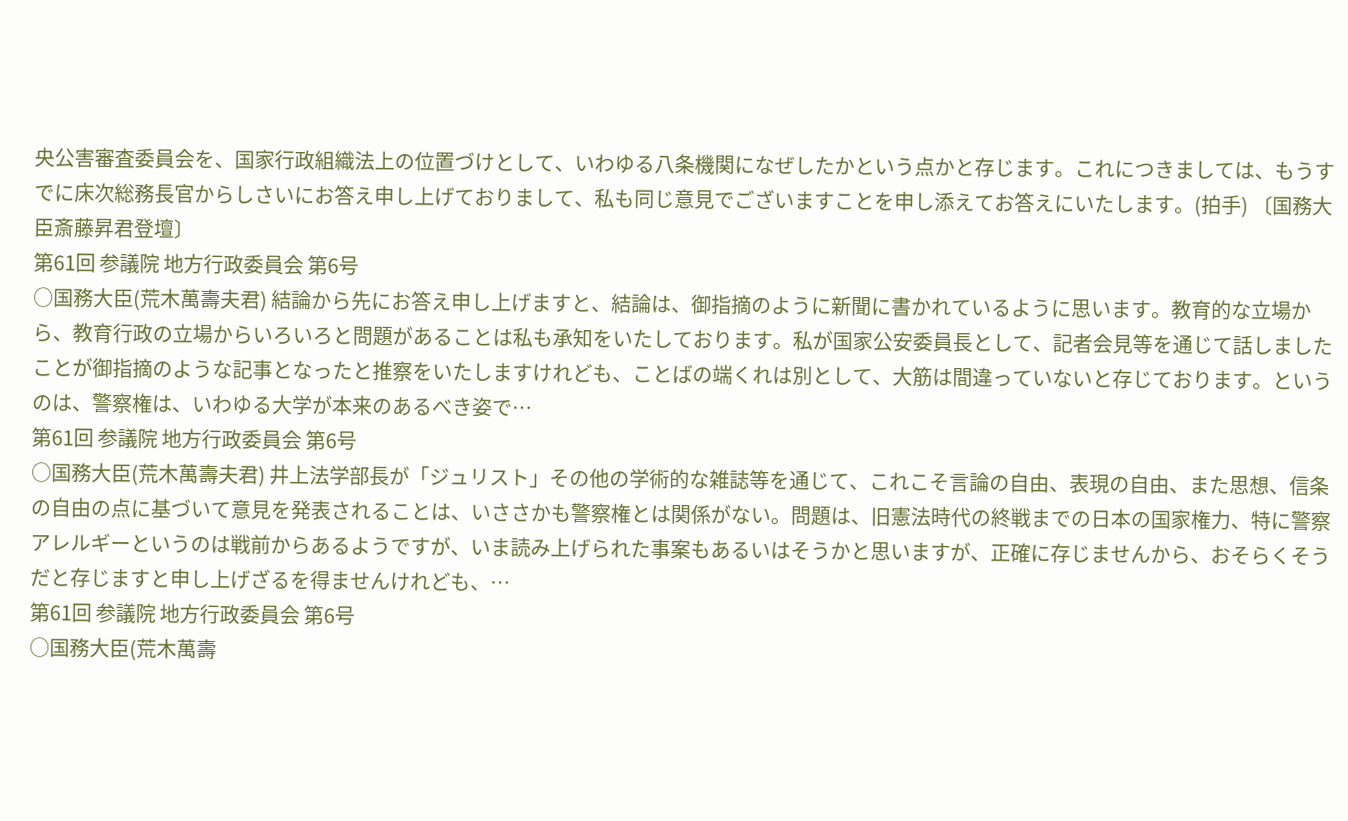央公害審査委員会を、国家行政組織法上の位置づけとして、いわゆる八条機関になぜしたかという点かと存じます。これにつきましては、もうすでに床次総務長官からしさいにお答え申し上げておりまして、私も同じ意見でございますことを申し添えてお答えにいたします。(拍手) 〔国務大臣斎藤昇君登壇〕
第61回 参議院 地方行政委員会 第6号
○国務大臣(荒木萬壽夫君) 結論から先にお答え申し上げますと、結論は、御指摘のように新聞に書かれているように思います。教育的な立場から、教育行政の立場からいろいろと問題があることは私も承知をいたしております。私が国家公安委員長として、記者会見等を通じて話しましたことが御指摘のような記事となったと推察をいたしますけれども、ことばの端くれは別として、大筋は間違っていないと存じております。というのは、警察権は、いわゆる大学が本来のあるべき姿で…
第61回 参議院 地方行政委員会 第6号
○国務大臣(荒木萬壽夫君) 井上法学部長が「ジュリスト」その他の学術的な雑誌等を通じて、これこそ言論の自由、表現の自由、また思想、信条の自由の点に基づいて意見を発表されることは、いささかも警察権とは関係がない。問題は、旧憲法時代の終戦までの日本の国家権力、特に警察アレルギーというのは戦前からあるようですが、いま読み上げられた事案もあるいはそうかと思いますが、正確に存じませんから、おそらくそうだと存じますと申し上げざるを得ませんけれども、…
第61回 参議院 地方行政委員会 第6号
○国務大臣(荒木萬壽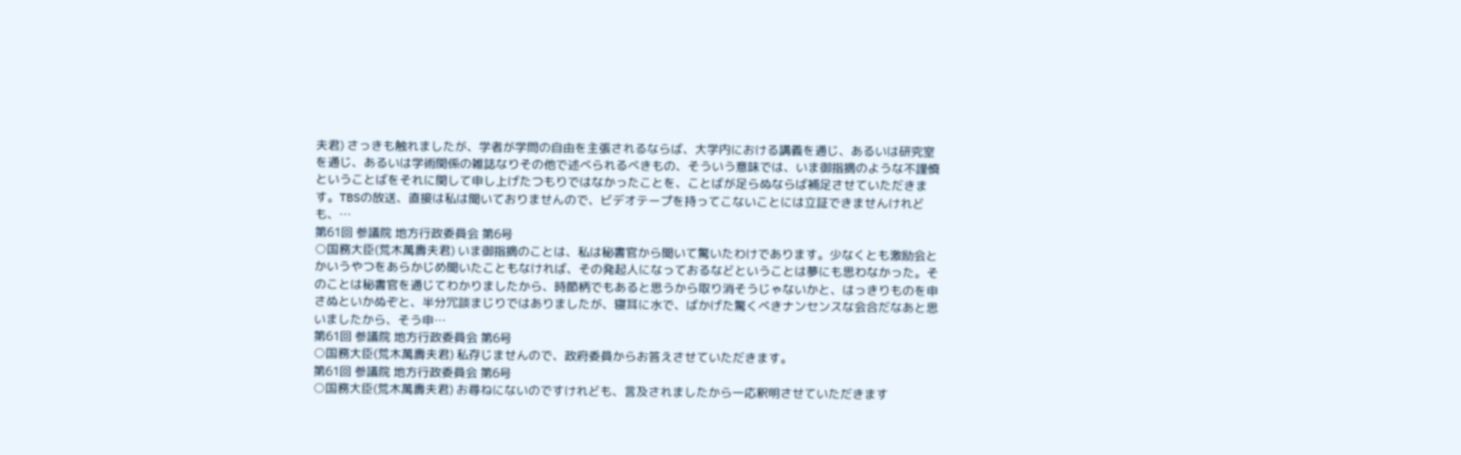夫君) さっきも触れましたが、学者が学問の自由を主張されるならば、大学内における講義を通じ、あるいは研究室を通じ、あるいは学術関係の雑誌なりその他で述べられるべきもの、そういう意味では、いま御指摘のような不謹慎ということばをそれに関して申し上げたつもりではなかったことを、ことばが足らぬならば補足させていただきます。TBSの放送、直接は私は聞いておりませんので、ビデオテープを持ってこないことには立証できませんけれども、…
第61回 参議院 地方行政委員会 第6号
○国務大臣(荒木萬壽夫君) いま御指摘のことは、私は秘書官から聞いて驚いたわけであります。少なくとも激励会とかいうやつをあらかじめ聞いたこともなければ、その発起人になっておるなどということは夢にも思わなかった。そのことは秘書官を通じてわかりましたから、時節柄でもあると思うから取り消そうじゃないかと、はっきりものを申さぬといかぬぞと、半分冗談まじりではありましたが、寝耳に水で、ばかげた驚くべきナンセンスな会合だなあと思いましたから、そう申…
第61回 参議院 地方行政委員会 第6号
○国務大臣(荒木萬壽夫君) 私存じませんので、政府委員からお答えさせていただきます。
第61回 参議院 地方行政委員会 第6号
○国務大臣(荒木萬壽夫君) お尋ねにないのですけれども、言及されましたから一応釈明させていただきます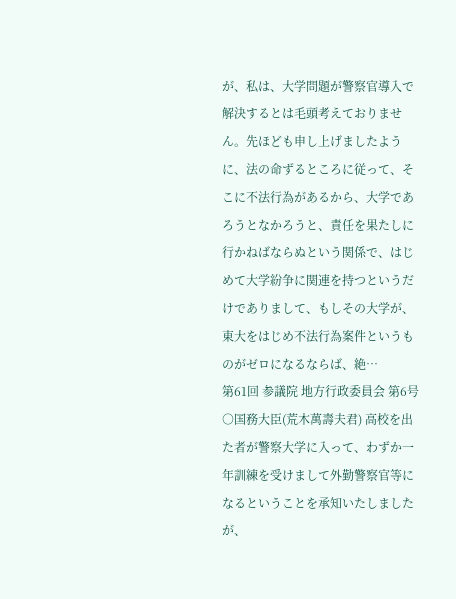が、私は、大学問題が警察官導入で解決するとは毛頭考えておりません。先ほども申し上げましたように、法の命ずるところに従って、そこに不法行為があるから、大学であろうとなかろうと、責任を果たしに行かねばならぬという関係で、はじめて大学紛争に関連を持つというだけでありまして、もしその大学が、東大をはじめ不法行為案件というものがゼロになるならば、絶…
第61回 参議院 地方行政委員会 第6号
○国務大臣(荒木萬壽夫君) 高校を出た者が警察大学に入って、わずか一年訓練を受けまして外勤警察官等になるということを承知いたしましたが、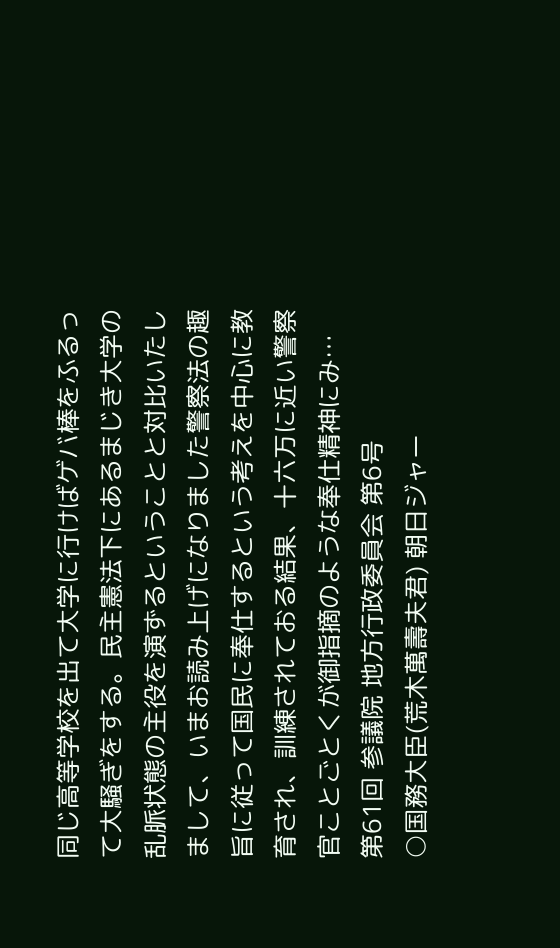同じ高等学校を出て大学に行けばゲバ棒をふるって大騒ぎをする。民主憲法下にあるまじき大学の乱脈状態の主役を演ずるということと対比いたしまして、いまお読み上げになりました警察法の趣旨に従って国民に奉仕するという考えを中心に教育され、訓練されておる結果、十六万に近い警察官ことごとくが御指摘のような奉仕精神にみ…
第61回 参議院 地方行政委員会 第6号
○国務大臣(荒木萬壽夫君) 朝日ジャー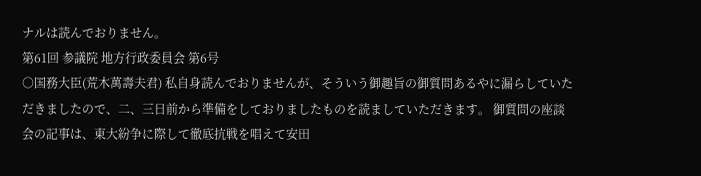ナルは読んでおりません。
第61回 参議院 地方行政委員会 第6号
○国務大臣(荒木萬壽夫君) 私自身読んでおりませんが、そういう御趣旨の御質問あるやに漏らしていただきましたので、二、三日前から準備をしておりましたものを読ましていただきます。 御質問の座談会の記事は、東大紛争に際して徹底抗戦を唱えて安田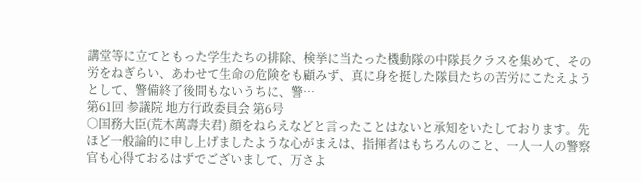講堂等に立てともった学生たちの排除、検挙に当たった機動隊の中隊長クラスを集めて、その労をねぎらい、あわせて生命の危険をも顧みず、真に身を挺した隊員たちの苦労にこたえようとして、警備終了後間もないうちに、警…
第61回 参議院 地方行政委員会 第6号
○国務大臣(荒木萬壽夫君) 顔をねらえなどと言ったことはないと承知をいたしております。先ほど一般論的に申し上げましたような心がまえは、指揮者はもちろんのこと、一人一人の警察官も心得ておるはずでございまして、万さよ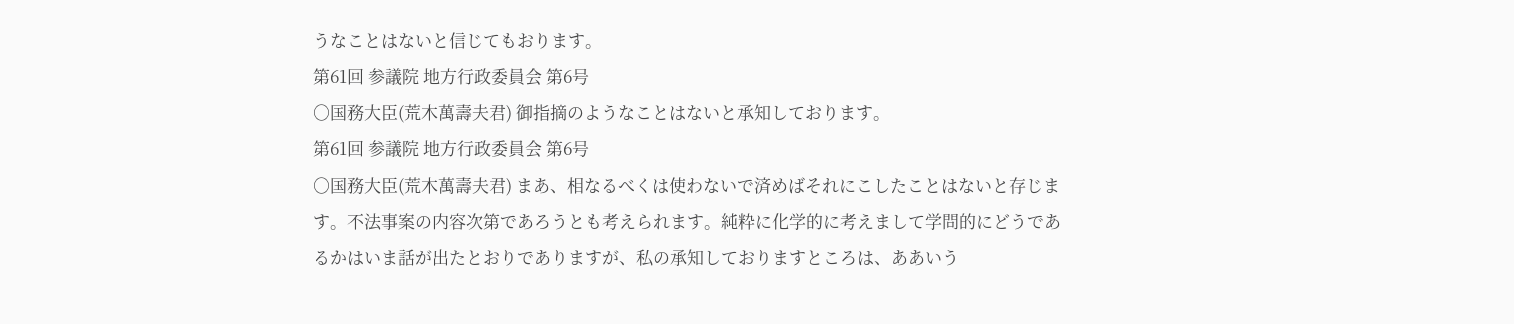うなことはないと信じてもおります。
第61回 参議院 地方行政委員会 第6号
○国務大臣(荒木萬壽夫君) 御指摘のようなことはないと承知しております。
第61回 参議院 地方行政委員会 第6号
○国務大臣(荒木萬壽夫君) まあ、相なるべくは使わないで済めばそれにこしたことはないと存じます。不法事案の内容次第であろうとも考えられます。純粋に化学的に考えまして学問的にどうであるかはいま話が出たとおりでありますが、私の承知しておりますところは、ああいう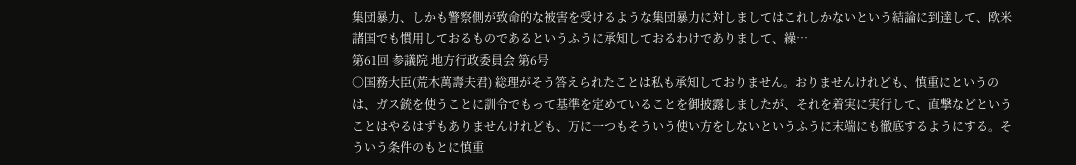集団暴力、しかも警察側が致命的な被害を受けるような集団暴力に対しましてはこれしかないという結論に到達して、欧米諸国でも慣用しておるものであるというふうに承知しておるわけでありまして、繰…
第61回 参議院 地方行政委員会 第6号
○国務大臣(荒木萬壽夫君) 総理がそう答えられたことは私も承知しておりません。おりませんけれども、慎重にというのは、ガス銃を使うことに訓令でもって基準を定めていることを御披露しましたが、それを着実に実行して、直撃などということはやるはずもありませんけれども、万に一つもそういう使い方をしないというふうに末端にも徹底するようにする。そういう条件のもとに慎重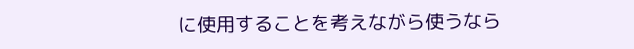に使用することを考えながら使うなら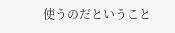使うのだということ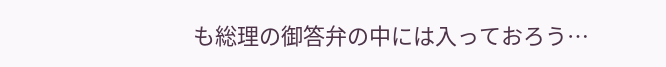も総理の御答弁の中には入っておろう…